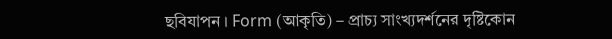ছবিযাপন । Form (আকৃতি) – প্রাচ্য সাংখ্যদর্শনের দৃষ্টিকোন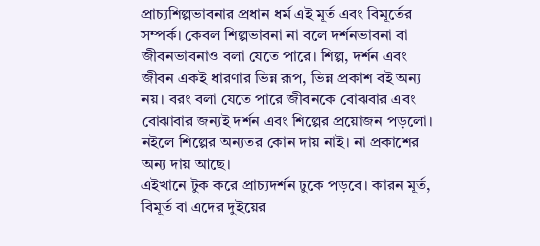প্রাচ্যশিল্পভাবনার প্রধান ধর্ম এই মূর্ত এবং বিমূর্তের সম্পর্ক। কেবল শিল্পভাবনা না বলে দর্শনভাবনা বা জীবনভাবনাও বলা যেতে পারে। শিল্প, দর্শন এবং জীবন একই ধারণার ভিন্ন রূপ, ভিন্ন প্রকাশ বই অন্য নয়। বরং বলা যেতে পারে জীবনকে বোঝবার এবং বোঝাবার জন্যই দর্শন এবং শিল্পের প্রয়োজন পড়লো। নইলে শিল্পের অন্যতর কোন দায় নাই। না প্রকাশের অন্য দায় আছে।
এইখানে টুক করে প্রাচ্যদর্শন ঢুকে পড়বে। কারন মূর্ত, বিমূর্ত বা এদের দুইয়ের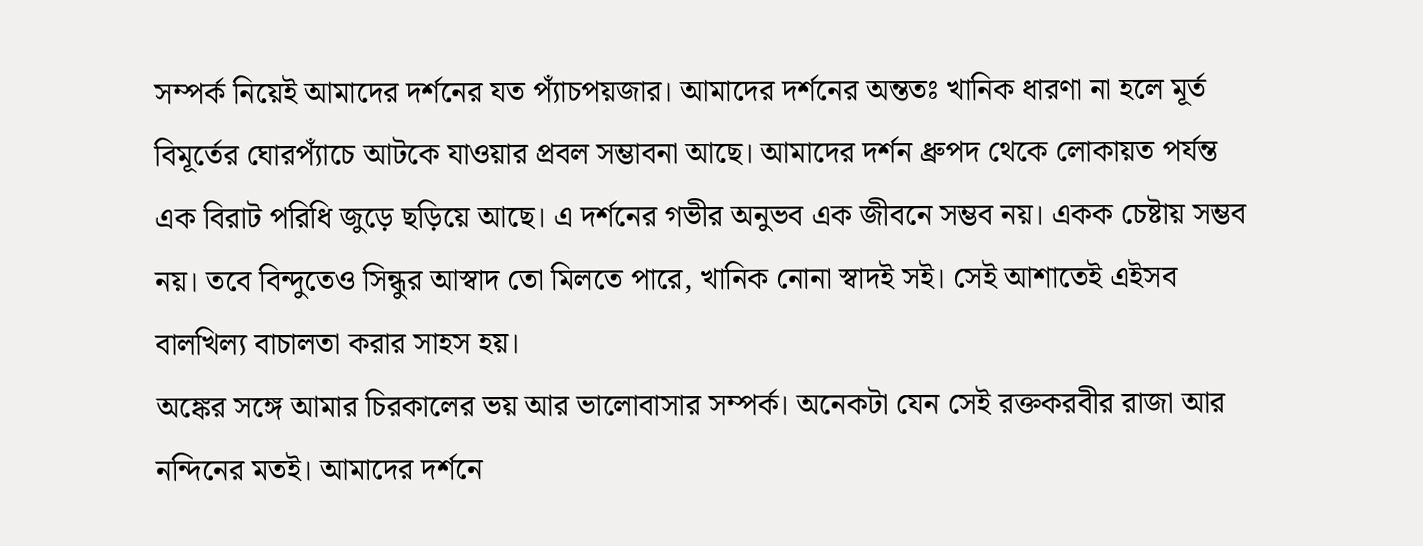সম্পর্ক নিয়েই আমাদের দর্শনের যত প্যাঁচপয়জার। আমাদের দর্শনের অন্ততঃ খানিক ধারণা না হলে মূর্ত বিমূর্তের ঘোরপ্যাঁচে আটকে যাওয়ার প্রবল সম্ভাবনা আছে। আমাদের দর্শন ধ্রুপদ থেকে লোকায়ত পর্যন্ত এক বিরাট পরিধি জুড়ে ছড়িয়ে আছে। এ দর্শনের গভীর অনুভব এক জীবনে সম্ভব নয়। একক চেষ্টায় সম্ভব নয়। তবে বিন্দুতেও সিন্ধুর আস্বাদ তো মিলতে পারে, খানিক নোনা স্বাদই সই। সেই আশাতেই এইসব বালখিল্য বাচালতা করার সাহস হয়।
অঙ্কের সঙ্গে আমার চিরকালের ভয় আর ভালোবাসার সম্পর্ক। অনেকটা যেন সেই রক্তকরবীর রাজা আর নন্দিনের মতই। আমাদের দর্শনে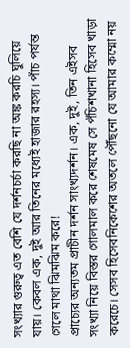সংখ্যার গুরুত্ব এত বেশি যে দর্শনচর্চা করছি না অঙ্ক করচি ঘুলিয়ে যায়। কেবল এক, দুই আর তিনের মধ্যেই হাজার রহস্য। পাঁচ পর্যন্ত গেলে মাথা ঝিমঝিম করে!
প্রাচ্যের অন্যতম প্রাচীন দর্শন সাংখ্যদর্শন। এক, দুই, তিন এইসব সংখ্যা নিয়ে বিস্তর গোলমাল করে শেষমেষ সে পঁচিশখানা হিসেব খাড়া করেচে। সেসব হিসেবনিকেশের অতলে পৌঁছনো যে আমার কম্মো নয়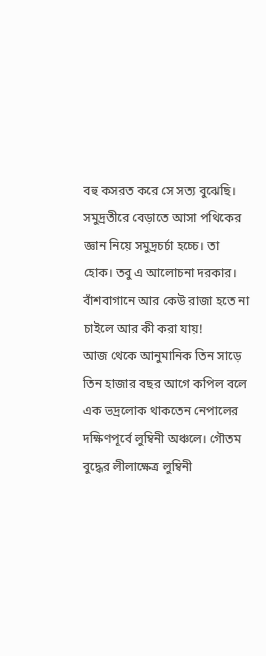বহু কসরত করে সে সত্য বুঝেছি। সমুদ্রতীরে বেড়াতে আসা পথিকের জ্ঞান নিয়ে সমুদ্রচর্চা হচ্চে। তা হোক। তবু এ আলোচনা দরকার। বাঁশবাগানে আর কেউ রাজা হতে না চাইলে আর কী করা যায়!
আজ থেকে আনুমানিক তিন সাড়ে তিন হাজার বছর আগে কপিল বলে এক ভদ্রলোক থাকতেন নেপালের দক্ষিণপূর্বে লুম্বিনী অঞ্চলে। গৌতম বুদ্ধের লীলাক্ষেত্র লুম্বিনী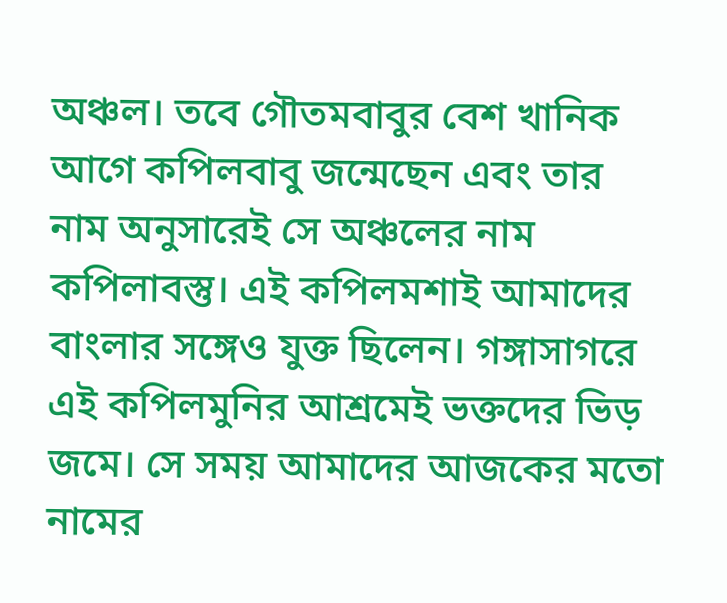অঞ্চল। তবে গৌতমবাবুর বেশ খানিক আগে কপিলবাবু জন্মেছেন এবং তার নাম অনুসারেই সে অঞ্চলের নাম কপিলাবস্তু। এই কপিলমশাই আমাদের বাংলার সঙ্গেও যুক্ত ছিলেন। গঙ্গাসাগরে এই কপিলমুনির আশ্রমেই ভক্তদের ভিড় জমে। সে সময় আমাদের আজকের মতো নামের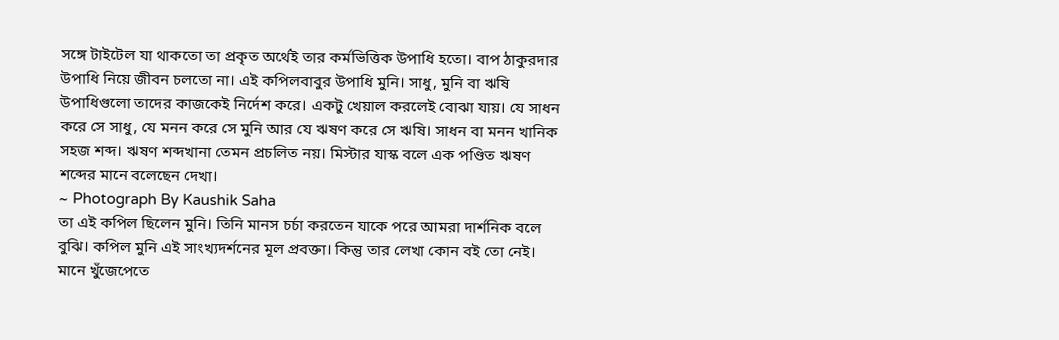সঙ্গে টাইটেল যা থাকতো তা প্রকৃত অর্থেই তার কর্মভিত্তিক উপাধি হতো। বাপ ঠাকুরদার উপাধি নিয়ে জীবন চলতো না। এই কপিলবাবুর উপাধি মুনি। সাধু, মুনি বা ঋষি উপাধিগুলো তাদের কাজকেই নির্দেশ করে। একটু খেয়াল করলেই বোঝা যায়। যে সাধন করে সে সাধু, যে মনন করে সে মুনি আর যে ঋষণ করে সে ঋষি। সাধন বা মনন খানিক সহজ শব্দ। ঋষণ শব্দখানা তেমন প্রচলিত নয়। মিস্টার যাস্ক বলে এক পণ্ডিত ঋষণ শব্দের মানে বলেছেন দেখা।
~ Photograph By Kaushik Saha
তা এই কপিল ছিলেন মুনি। তিনি মানস চর্চা করতেন যাকে পরে আমরা দার্শনিক বলে বুঝি। কপিল মুনি এই সাংখ্যদর্শনের মূল প্রবক্তা। কিন্তু তার লেখা কোন বই তো নেই। মানে খুঁজেপেতে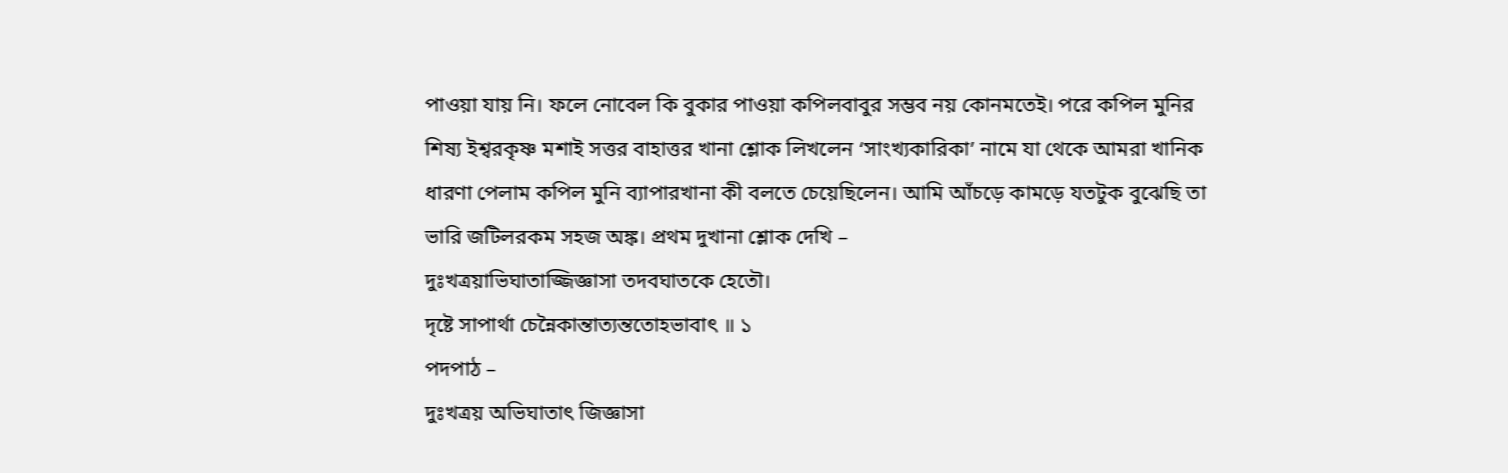পাওয়া যায় নি। ফলে নোবেল কি বুকার পাওয়া কপিলবাবুর সম্ভব নয় কোনমতেই। পরে কপিল মুনির শিষ্য ইশ্বরকৃষ্ণ মশাই সত্তর বাহাত্তর খানা শ্লোক লিখলেন ‘সাংখ্যকারিকা’ নামে যা থেকে আমরা খানিক ধারণা পেলাম কপিল মুনি ব্যাপারখানা কী বলতে চেয়েছিলেন। আমি আঁচড়ে কামড়ে যতটুক বুঝেছি তা ভারি জটিলরকম সহজ অঙ্ক। প্রথম দুখানা শ্লোক দেখি –
দুঃখত্রয়াভিঘাতাজ্জিজ্ঞাসা তদবঘাতকে হেতৌ।
দৃষ্টে সাপার্থা চেন্নৈকান্তাত্যন্ততোহভাবাৎ ॥ ১
পদপাঠ –
দুঃখত্রয় অভিঘাতাৎ জিজ্ঞাসা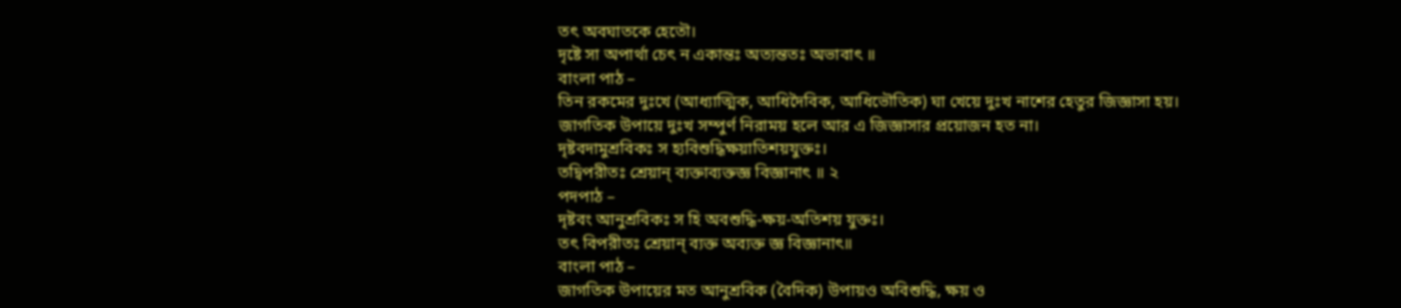তৎ অবঘাতকে হেতৌ।
দৃষ্টে সা অপার্থা চেৎ ন একান্তঃ অত্যন্ততঃ অভাবাৎ ॥
বাংলা পাঠ –
তিন রকমের দুঃখে (আধ্যাত্মিক, আধিদৈবিক, আধিভৌতিক) ঘা খেয়ে দুঃখ নাশের হেতুর জিজ্ঞাসা হয়।
জাগতিক উপায়ে দুঃখ সম্পুর্ণ নিরাময় হলে আর এ জিজ্ঞাসার প্রয়োজন হত না।
দৃষ্টবদামুশ্রবিকঃ স হ্যবিশুদ্ধিক্ষয়াতিশয়যুক্তঃ।
তদ্বিপরীতঃ শ্রেয়ান্ ব্যক্তাব্যক্তজ্ঞ বিজ্ঞানাৎ ॥ ২
পদপাঠ –
দৃষ্টবং আনুশ্রবিকঃ স হি অবশুদ্ধি-ক্ষয়-অতিশয় যুক্তঃ।
তৎ বিপরীতঃ শ্রেয়ান্ ব্যক্ত অব্যক্ত জ্ঞ বিজ্ঞানাৎ॥
বাংলা পাঠ –
জাগতিক উপায়ের মত আনুশ্রবিক (বৈদিক) উপায়ও অবিশুদ্ধি, ক্ষয় ও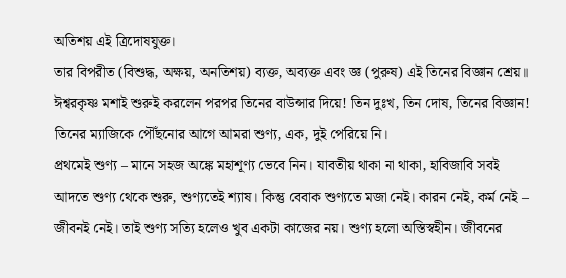অতিশয় এই ত্রিদোষযুক্ত।
তার বিপরীত (বিশুদ্ধ, অক্ষয়, অনতিশয়) ব্যক্ত, অব্যক্ত এবং জ্ঞ (পুরুষ) এই তিনের বিজ্ঞান শ্রেয়॥
ঈশ্বরকৃষ্ণ মশাই শুরুই করলেন পরপর তিনের বাউন্সার দিয়ে! তিন দুঃখ, তিন দোষ, তিনের বিজ্ঞান! তিনের ম্যাজিকে পৌঁছনোর আগে আমরা শুণ্য, এক, দুই পেরিয়ে নি।
প্রথমেই শুণ্য – মানে সহজ অঙ্কে মহাশূণ্য ভেবে নিন। যাবতীয় থাকা না থাকা, হাবিজাবি সবই আদতে শুণ্য থেকে শুরু, শুণ্যতেই শ্যাষ। কিন্তু বেবাক শুণ্যতে মজা নেই। কারন নেই, কর্ম নেই – জীবনই নেই। তাই শুণ্য সত্যি হলেও খুব একটা কাজের নয়। শুণ্য হলো অস্তিস্বহীন। জীবনের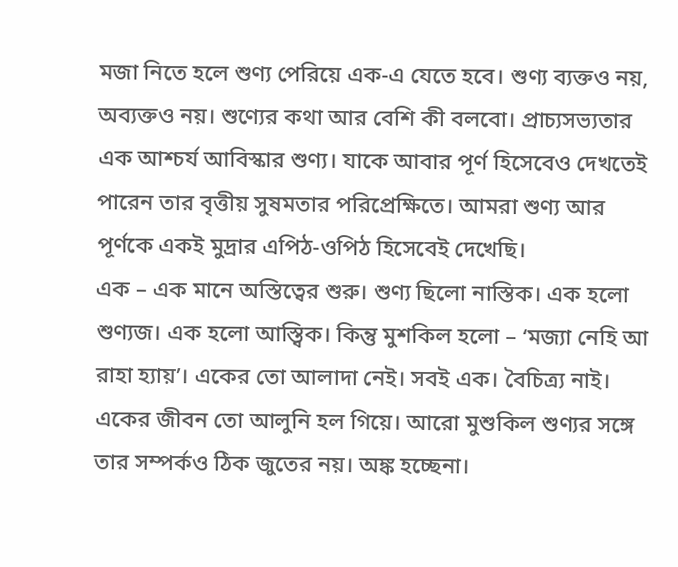মজা নিতে হলে শুণ্য পেরিয়ে এক-এ যেতে হবে। শুণ্য ব্যক্তও নয়, অব্যক্তও নয়। শুণ্যের কথা আর বেশি কী বলবো। প্রাচ্যসভ্যতার এক আশ্চর্য আবিস্কার শুণ্য। যাকে আবার পূর্ণ হিসেবেও দেখতেই পারেন তার বৃত্তীয় সুষমতার পরিপ্রেক্ষিতে। আমরা শুণ্য আর পূর্ণকে একই মুদ্রার এপিঠ-ওপিঠ হিসেবেই দেখেছি।
এক – এক মানে অস্তিত্বের শুরু। শুণ্য ছিলো নাস্তিক। এক হলো শুণ্যজ। এক হলো আস্ত্বিক। কিন্তু মুশকিল হলো – ‘মজ্যা নেহি আ রাহা হ্যায়’। একের তো আলাদা নেই। সবই এক। বৈচিত্র্য নাই। একের জীবন তো আলুনি হল গিয়ে। আরো মুশুকিল শুণ্যর সঙ্গে তার সম্পর্কও ঠিক জুতের নয়। অঙ্ক হচ্ছেনা।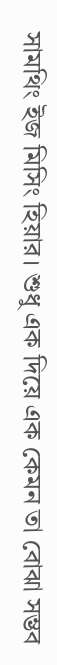সামথিং ইজ মিসিং হিয়ার। শুধু এক দিয়ে এক কেমন তা বোঝা সম্ভব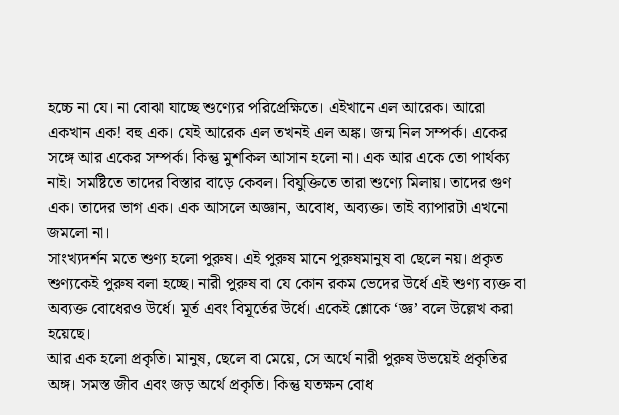হচ্চে না যে। না বোঝা যাচ্ছে শুণ্যের পরিপ্রেক্ষিতে। এইখানে এল আরেক। আরো একখান এক! বহু এক। যেই আরেক এল তখনই এল অঙ্ক। জন্ম নিল সম্পর্ক। একের সঙ্গে আর একের সম্পর্ক। কিন্তু মুশকিল আসান হলো না। এক আর একে তো পার্থক্য নাই। সমষ্টিতে তাদের বিস্তার বাড়ে কেবল। বিযুক্তিতে তারা শুণ্যে মিলায়। তাদের গুণ এক। তাদের ভাগ এক। এক আসলে অজ্ঞান, অবোধ, অব্যক্ত। তাই ব্যাপারটা এখনো জমলো না।
সাংখ্যদর্শন মতে শুণ্য হলো পুরুষ। এই পুরুষ মানে পুরুষমানুষ বা ছেলে নয়। প্রকৃত শুণ্যকেই পুরুষ বলা হচ্ছে। নারী পুরুষ বা যে কোন রকম ভেদের উর্ধে এই শুণ্য ব্যক্ত বা অব্যক্ত বোধেরও উর্ধে। মূর্ত এবং বিমূর্তের উর্ধে। একেই শ্লোকে ‘জ্ঞ’ বলে উল্লেখ করা হয়েছে।
আর এক হলো প্রকৃতি। মানুষ, ছেলে বা মেয়ে, সে অর্থে নারী পুরুষ উভয়েই প্রকৃতির অঙ্গ। সমস্ত জীব এবং জড় অর্থে প্রকৃতি। কিন্তু যতক্ষন বোধ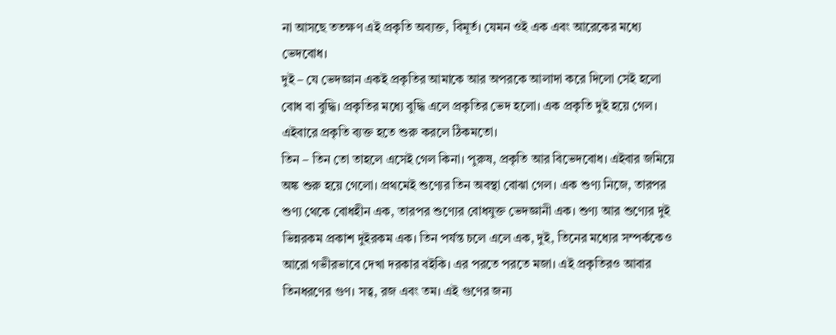না আসছে ততক্ষণ এই প্রকৃতি অব্যক্ত, বিমূর্ত। যেমন ওই এক এবং আরেকের মধ্যে ভেদবোধ।
দুই – যে ভেদজ্ঞান একই প্রকৃতির আমাকে আর অপরকে আলাদা করে দিলো সেই হলো বোধ বা বুদ্ধি। প্রকৃতির মধ্যে বুদ্ধি এলে প্রকৃতির ভেদ হলো। এক প্রকৃতি দুই হয়ে গেল। এইবারে প্রকৃতি ব্যক্ত হতে শুরু করলে ঠিকমতো।
তিন – তিন তো তাহলে এসেই গেল কিনা। পুরুষ, প্রকৃতি আর বিভেদবোধ। এইবার জমিয়ে অঙ্ক শুরু হয়ে গেলো। প্রথমেই শুণ্যের তিন অবস্থা বোঝা গেল। এক শুণ্য নিজে, তারপর শুণ্য থেকে বোধহীন এক, তারপর শুণ্যের বোধযুক্ত ভেদজ্ঞানী এক। শুণ্য আর শুণ্যের দুই ভিন্নরকম প্রকাশ দুইরকম এক। তিন পর্যন্ত চলে এলে এক, দুই, তিনের মধ্যের সম্পর্ককেও আরো গভীরভাবে দেখা দরকার বইকি। এর পরতে পরতে মজা। এই প্রকৃতিরও আবার তিনধরণের গুণ। সত্ব, রজ এবং তম। এই গুণের জন্য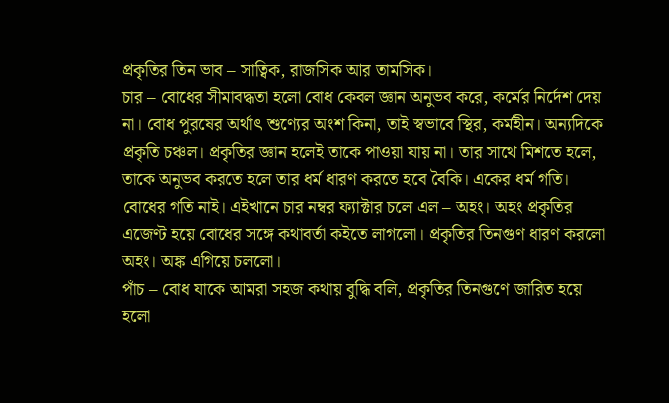প্রকৃতির তিন ভাব – সাত্বিক, রাজসিক আর তামসিক।
চার – বোধের সীমাবদ্ধতা হলো বোধ কেবল জ্ঞান অনুভব করে, কর্মের নির্দেশ দেয় না। বোধ পুরষের অর্থাৎ শুণ্যের অংশ কিনা, তাই স্বভাবে স্থির, কর্মহীন। অন্যদিকে প্রকৃতি চঞ্চল। প্রকৃতির জ্ঞান হলেই তাকে পাওয়া যায় না। তার সাথে মিশতে হলে, তাকে অনুভব করতে হলে তার ধর্ম ধারণ করতে হবে বৈকি। একের ধর্ম গতি। বোধের গতি নাই। এইখানে চার নম্বর ফ্যাক্টার চলে এল – অহং। অহং প্রকৃতির এজেণ্ট হয়ে বোধের সঙ্গে কথাবর্তা কইতে লাগলো। প্রকৃতির তিনগুণ ধারণ করলো অহং। অঙ্ক এগিয়ে চললো।
পাঁচ – বোধ যাকে আমরা সহজ কথায় বুদ্ধি বলি, প্রকৃতির তিনগুণে জারিত হয়ে হলো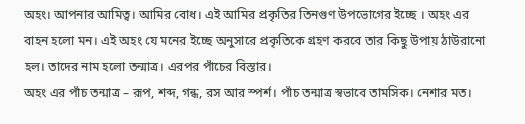অহং। আপনার আমিত্ব। আমির বোধ। এই আমির প্রকৃতির তিনগুণ উপভোগের ইচ্ছে । অহং এর বাহন হলো মন। এই অহং যে মনের ইচ্ছে অনুসারে প্রকৃতিকে গ্রহণ করবে তার কিছু উপায় ঠাউরানো হল। তাদের নাম হলো তন্মাত্র। এরপর পাঁচের বিস্তার।
অহং এর পাঁচ তন্মাত্র – রূপ, শব্দ, গন্ধ, রস আর স্পর্শ। পাঁচ তন্মাত্র স্বভাবে তামসিক। নেশার মত।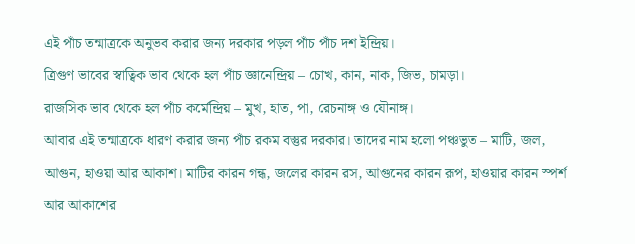এই পাঁচ তন্মাত্রকে অনুভব করার জন্য দরকার পড়ল পাঁচ পাঁচ দশ ইন্দ্রিয়।
ত্রিগুণ ভাবের স্বাত্বিক ভাব থেকে হল পাঁচ জ্ঞানেন্দ্রিয় – চোখ, কান, নাক, জিভ, চামড়া।
রাজসিক ভাব থেকে হল পাঁচ কর্মেন্দ্রিয় – মুখ, হাত, পা, রেচনাঙ্গ ও যৌনাঙ্গ।
আবার এই তন্মাত্রকে ধারণ করার জন্য পাঁচ রকম বস্তুর দরকার। তাদের নাম হলো পঞ্চভুত – মাটি, জল, আগুন, হাওয়া আর আকাশ। মাটির কারন গন্ধ, জলের কারন রস, আগুনের কারন রূপ, হাওয়ার কারন স্পর্শ আর আকাশের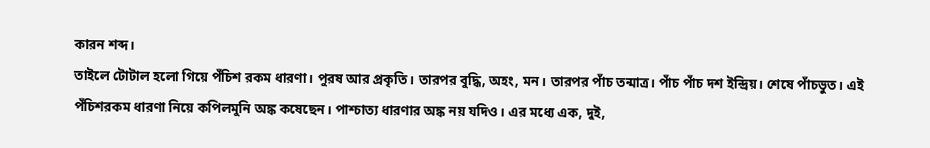কারন শব্দ।
তাইলে টোটাল হলো গিয়ে পঁচিশ রকম ধারণা। পুরষ আর প্রকৃতি। তারপর বুদ্ধি, অহং, মন। তারপর পাঁচ তন্মাত্র। পাঁচ পাঁচ দশ ইন্দ্রিয়। শেষে পাঁচভুত। এই পঁচিশরকম ধারণা নিয়ে কপিলমুনি অঙ্ক কষেছেন। পাশ্চাত্য ধারণার অঙ্ক নয় যদিও। এর মধ্যে এক, দুই,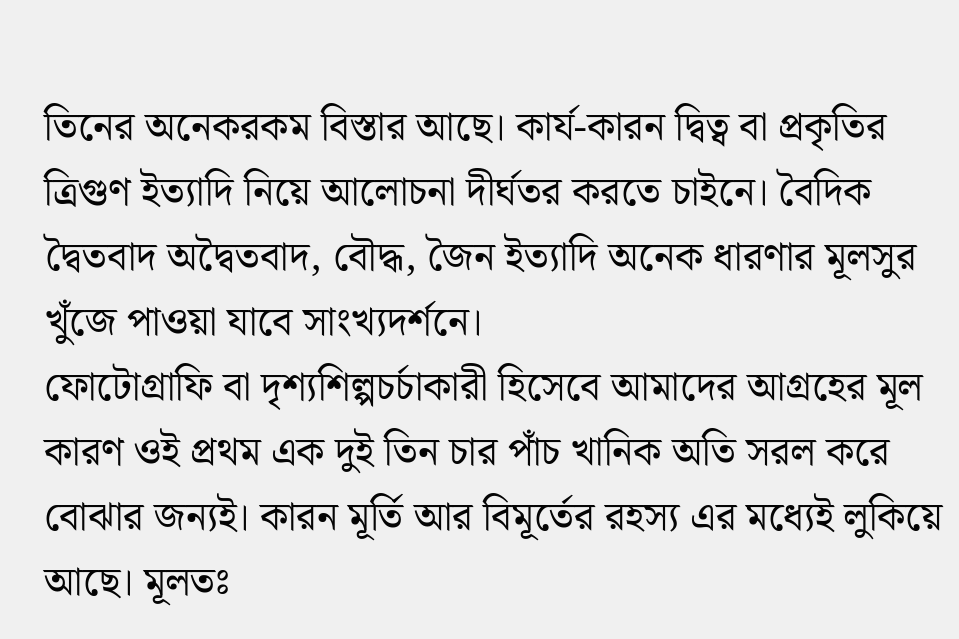তিনের অনেকরকম বিস্তার আছে। কার্য-কারন দ্বিত্ব বা প্রকৃতির ত্রিগুণ ইত্যাদি নিয়ে আলোচনা দীর্ঘতর করতে চাইনে। বৈদিক দ্বৈতবাদ অদ্বৈতবাদ, বৌদ্ধ, জৈন ইত্যাদি অনেক ধারণার মূলসুর খুঁজে পাওয়া যাবে সাংখ্যদর্শনে।
ফোটোগ্রাফি বা দৃশ্যশিল্পচর্চাকারী হিসেবে আমাদের আগ্রহের মূল কারণ ওই প্রথম এক দুই তিন চার পাঁচ খানিক অতি সরল করে বোঝার জন্যই। কারন মূর্তি আর বিমূর্তের রহস্য এর মধ্যেই লুকিয়ে আছে। মূলতঃ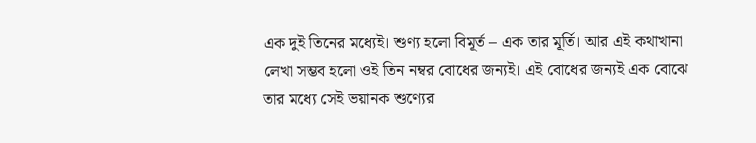এক দুই তিনের মধ্যেই। শুণ্য হলো বিমূর্ত – এক তার মূর্তি। আর এই কথাখানা লেখা সম্ভব হলো ওই তিন নম্বর বোধের জন্যই। এই বোধের জন্যই এক বোঝে তার মধ্যে সেই ভয়ানক শুণ্যের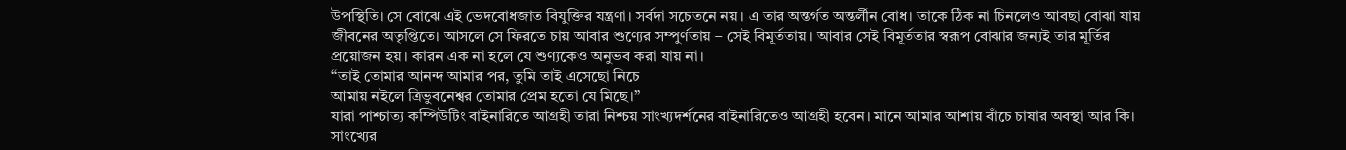উপস্থিতি। সে বোঝে এই ভেদবোধজাত বিযুক্তির যন্ত্রণা। সর্বদা সচেতনে নয়। এ তার অন্তর্গত অন্তর্লীন বোধ। তাকে ঠিক না চিনলেও আবছা বোঝা যায় জীবনের অতৃপ্তিতে। আসলে সে ফিরতে চায় আবার শুণ্যের সম্পুর্ণতায় – সেই বিমূর্ততায়। আবার সেই বিমূর্ততার স্বরূপ বোঝার জন্যই তার মূর্তির প্রয়োজন হয়। কারন এক না হলে যে শুণ্যকেও অনুভব করা যায় না।
“তাই তোমার আনন্দ আমার পর, তুমি তাই এসেছো নিচে
আমায় নইলে ত্রিভুবনেশ্বর তোমার প্রেম হতো যে মিছে।”
যারা পাশ্চাত্য কম্পিউটিং বাইনারিতে আগ্রহী তারা নিশ্চয় সাংখ্যদর্শনের বাইনারিতেও আগ্রহী হবেন। মানে আমার আশায় বাঁচে চাষার অবস্থা আর কি। সাংখ্যের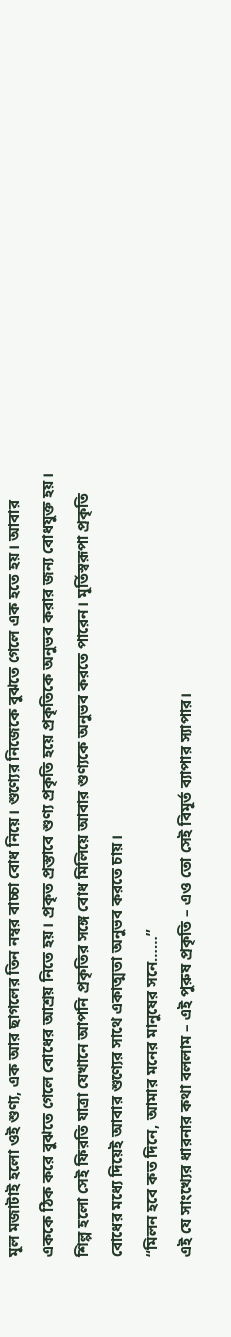মূল মজাটাই হলো ওই শুণ্য, এক আর ছাগলের তিন নম্বর বাচ্চা বোধ নিয়ে। শুণ্যের নিজেকে বুঝতে গেলে এক হতে হয়। আবার এককে ঠিক করে বুঝতে গেলে বোধের আশ্রয় নিতে হয়। প্রকৃত প্রস্তাবে শুণ্য প্রকৃতি হয়ে প্রকৃতিকে অনুভব করার জন্য বোধযুক্ত হয়। শিল্প হলো সেই ফিরতি যাত্রা যেখানে আপনি প্রকৃতির সঙ্গে বোধ মিলিয়ে আবার শুণ্যকে অনুভব করতে পারেন। মূর্তিস্বরূপা প্রকৃতি বোধের মধ্যে দিয়েই আবার শুণ্যের সাথে একাত্মতা অনুভব করতে চায়।
“মিলন হবে কত দিনে, আমার মনের মানুষের সনে……”
এই যে সাংখ্যের ধারনার কথা বললাম – এই পুরুষ প্রকৃতি – এও তো সেই বিমূর্ত ব্যাপার স্যাপার।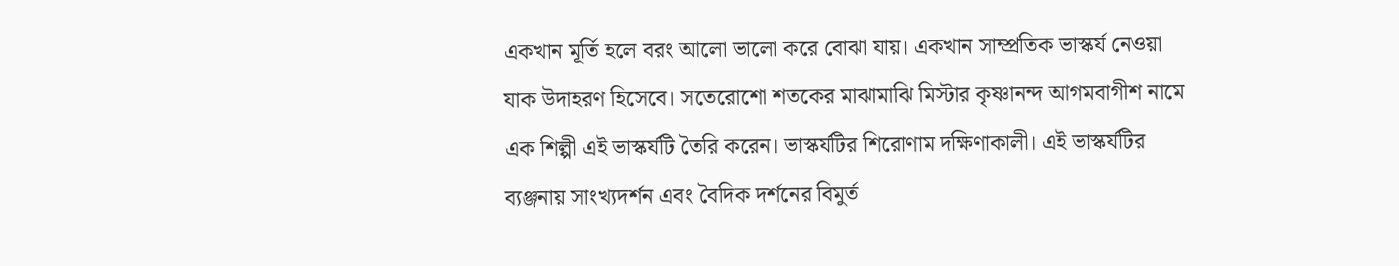একখান মূর্তি হলে বরং আলো ভালো করে বোঝা যায়। একখান সাম্প্রতিক ভাস্কর্য নেওয়া যাক উদাহরণ হিসেবে। সতেরোশো শতকের মাঝামাঝি মিস্টার কৃষ্ণানন্দ আগমবাগীশ নামে এক শিল্পী এই ভাস্কর্যটি তৈরি করেন। ভাস্কর্যটির শিরোণাম দক্ষিণাকালী। এই ভাস্কর্যটির ব্যঞ্জনায় সাংখ্যদর্শন এবং বৈদিক দর্শনের বিমুর্ত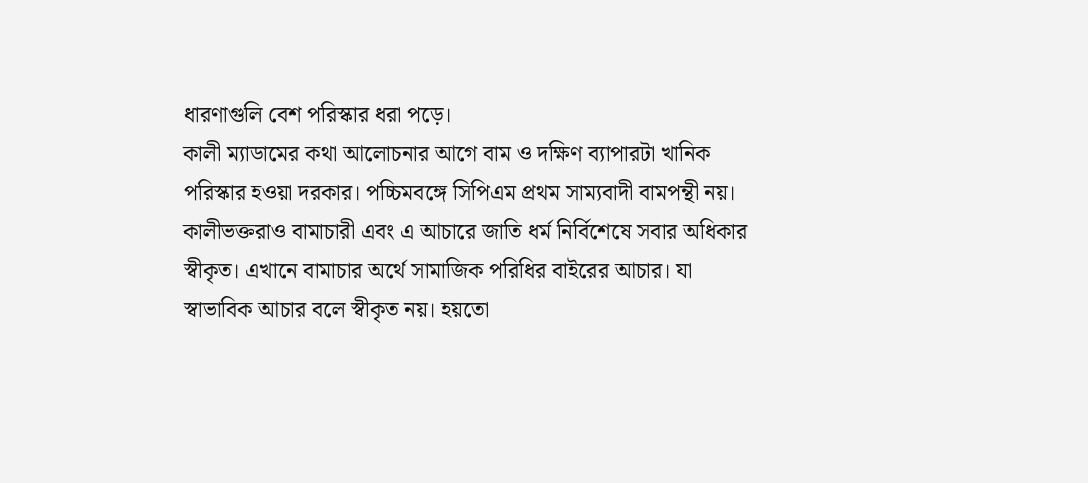ধারণাগুলি বেশ পরিস্কার ধরা পড়ে।
কালী ম্যাডামের কথা আলোচনার আগে বাম ও দক্ষিণ ব্যাপারটা খানিক পরিস্কার হওয়া দরকার। পচ্চিমবঙ্গে সিপিএম প্রথম সাম্যবাদী বামপন্থী নয়। কালীভক্তরাও বামাচারী এবং এ আচারে জাতি ধর্ম নির্বিশেষে সবার অধিকার স্বীকৃত। এখানে বামাচার অর্থে সামাজিক পরিধির বাইরের আচার। যা স্বাভাবিক আচার বলে স্বীকৃত নয়। হয়তো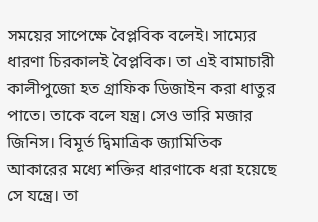সময়ের সাপেক্ষে বৈপ্লবিক বলেই। সাম্যের ধারণা চিরকালই বৈপ্লবিক। তা এই বামাচারী কালীপুজো হত গ্রাফিক ডিজাইন করা ধাতুর পাতে। তাকে বলে যন্ত্র। সেও ভারি মজার জিনিস। বিমূর্ত দ্বিমাত্রিক জ্যামিতিক আকারের মধ্যে শক্তির ধারণাকে ধরা হয়েছে সে যন্ত্রে। তা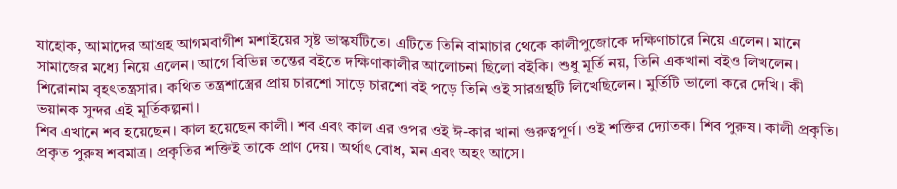যাহোক, আমাদের আগ্রহ আগমবাগীশ মশাইয়ের সৃষ্ট ভাস্কর্যটিতে। এটিতে তিনি বামাচার থেকে কালীপুজোকে দক্ষিণাচারে নিয়ে এলেন। মানে সামাজের মধ্যে নিয়ে এলেন। আগে বিভিন্ন তন্তের বইতে দক্ষিণাকালীর আলোচনা ছিলো বইকি। শুধু মূর্তি নয়, তিনি একখানা বইও লিখলেন। শিরোনাম বৃহৎতন্ত্রসার। কথিত তন্ত্রশাস্ত্রের প্রায় চারশো সাড়ে চারশো বই পড়ে তিনি ওই সারগ্রন্থটি লিখেছিলেন। মুর্তিটি ভালো করে দেখি। কী ভয়ানক সুন্দর এই মূর্তিকল্পনা।
শিব এখানে শব হয়েছেন। কাল হয়েছেন কালী। শব এবং কাল এর ওপর ওই ঈ-কার খানা গুরুত্বপূর্ণ। ওই শক্তির দ্যোতক। শিব পুরুষ। কালী প্রকৃতি। প্রকৃত পুরুষ শবমাত্র। প্রকৃতির শক্তিই তাকে প্রাণ দেয়। অর্থাৎ বোধ, মন এবং অহং আসে।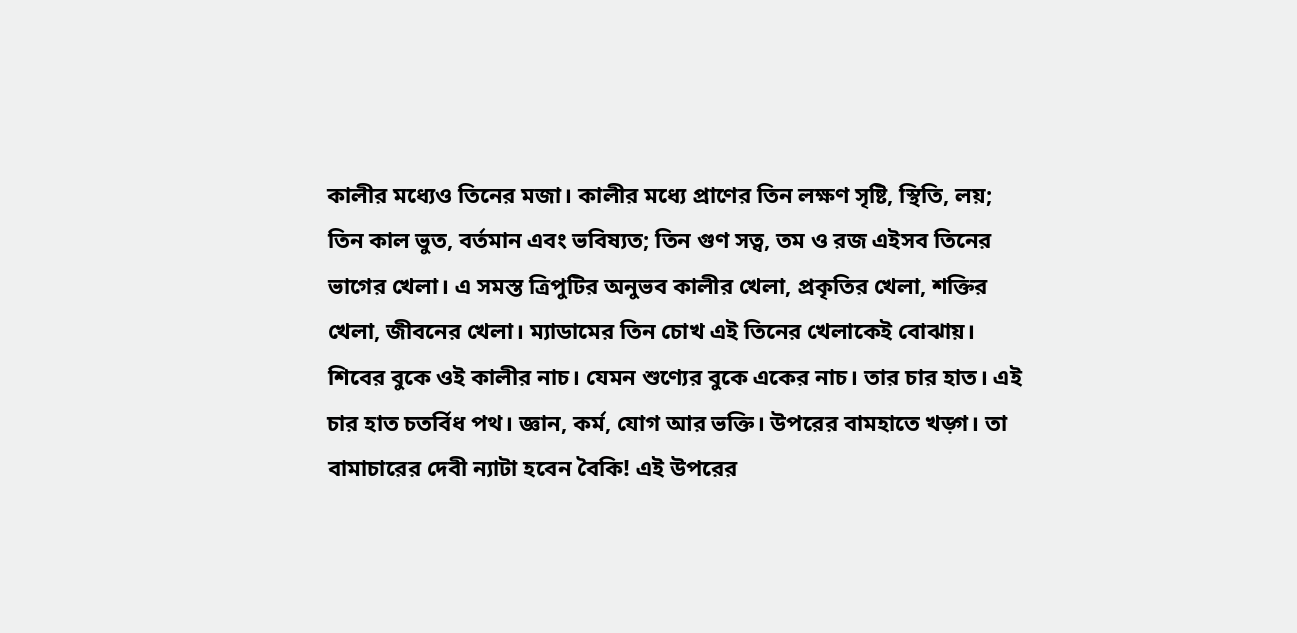কালীর মধ্যেও তিনের মজা। কালীর মধ্যে প্রাণের তিন লক্ষণ সৃষ্টি, স্থিতি, লয়; তিন কাল ভুত, বর্তমান এবং ভবিষ্যত; তিন গুণ সত্ব, তম ও রজ এইসব তিনের ভাগের খেলা। এ সমস্ত ত্রিপুটির অনুভব কালীর খেলা, প্রকৃতির খেলা, শক্তির খেলা, জীবনের খেলা। ম্যাডামের তিন চোখ এই তিনের খেলাকেই বোঝায়। শিবের বুকে ওই কালীর নাচ। যেমন শুণ্যের বুকে একের নাচ। তার চার হাত। এই চার হাত চতর্বিধ পথ। জ্ঞান, কর্ম, যোগ আর ভক্তি। উপরের বামহাতে খড়্গ। তা বামাচারের দেবী ন্যাটা হবেন বৈকি! এই উপরের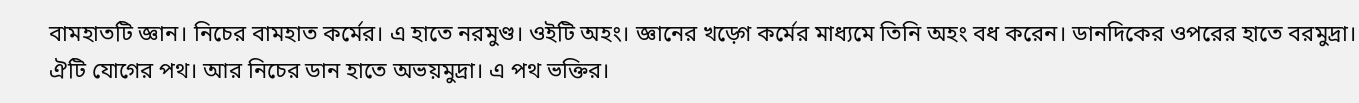বামহাতটি জ্ঞান। নিচের বামহাত কর্মের। এ হাতে নরমুণ্ড। ওইটি অহং। জ্ঞানের খড়্গে কর্মের মাধ্যমে তিনি অহং বধ করেন। ডানদিকের ওপরের হাতে বরমুদ্রা। ঐটি যোগের পথ। আর নিচের ডান হাতে অভয়মুদ্রা। এ পথ ভক্তির।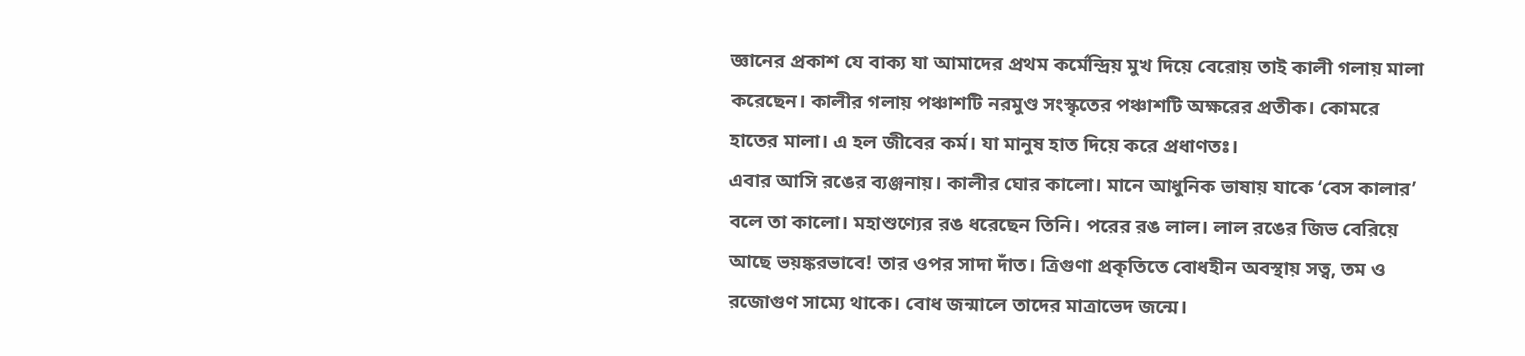জ্ঞানের প্রকাশ যে বাক্য যা আমাদের প্রথম কর্মেন্দ্রিয় মুখ দিয়ে বেরোয় তাই কালী গলায় মালা করেছেন। কালীর গলায় পঞ্চাশটি নরমুণ্ড সংস্কৃতের পঞ্চাশটি অক্ষরের প্রতীক। কোমরে হাতের মালা। এ হল জীবের কর্ম। যা মানুষ হাত দিয়ে করে প্রধাণতঃ।
এবার আসি রঙের ব্যঞ্জনায়। কালীর ঘোর কালো। মানে আধুনিক ভাষায় যাকে ‘বেস কালার’ বলে তা কালো। মহাশুণ্যের রঙ ধরেছেন তিনি। পরের রঙ লাল। লাল রঙের জিভ বেরিয়ে আছে ভয়ঙ্করভাবে! তার ওপর সাদা দাঁত। ত্রিগুণা প্রকৃতিতে বোধহীন অবস্থায় সত্ব, তম ও রজোগুণ সাম্যে থাকে। বোধ জন্মালে তাদের মাত্রাভেদ জন্মে।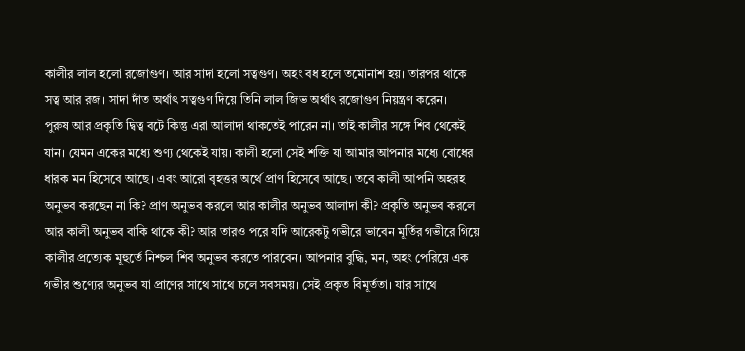কালীর লাল হলো রজোগুণ। আর সাদা হলো সত্বগুণ। অহং বধ হলে তমোনাশ হয়। তারপর থাকে সত্ব আর রজ। সাদা দাঁত অর্থাৎ সত্বগুণ দিয়ে তিনি লাল জিভ অর্থাৎ রজোগুণ নিয়ন্ত্রণ করেন।
পুরুষ আর প্রকৃতি দ্বিত্ব বটে কিন্তু এরা আলাদা থাকতেই পারেন না। তাই কালীর সঙ্গে শিব থেকেই যান। যেমন একের মধ্যে শুণ্য থেকেই যায়। কালী হলো সেই শক্তি যা আমার আপনার মধ্যে বোধের ধারক মন হিসেবে আছে। এবং আরো বৃহত্তর অর্থে প্রাণ হিসেবে আছে। তবে কালী আপনি অহরহ অনুভব করছেন না কি? প্রাণ অনুভব করলে আর কালীর অনুভব আলাদা কী? প্রকৃতি অনুভব করলে আর কালী অনুভব বাকি থাকে কী? আর তারও পরে যদি আরেকটু গভীরে ভাবেন মূর্তির গভীরে গিয়ে কালীর প্রত্যেক মূহুর্তে নিশ্চল শিব অনুভব করতে পারবেন। আপনার বুদ্ধি, মন, অহং পেরিয়ে এক গভীর শুণ্যের অনুভব যা প্রাণের সাথে সাথে চলে সবসময়। সেই প্রকৃত বিমূর্ততা। যার সাথে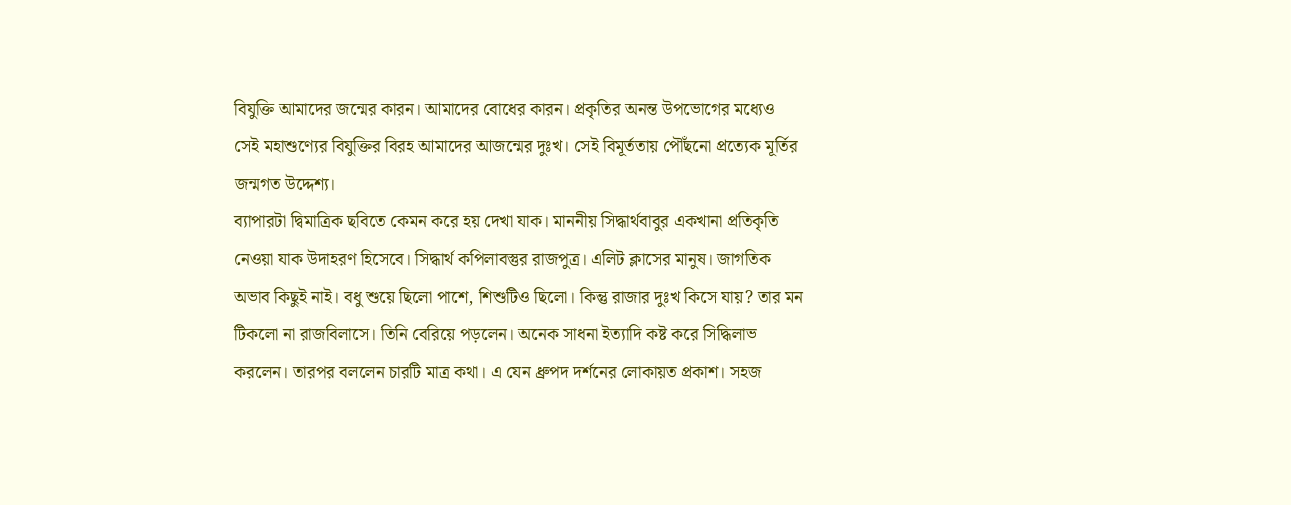বিযুক্তি আমাদের জন্মের কারন। আমাদের বোধের কারন। প্রকৃতির অনন্ত উপভোগের মধ্যেও সেই মহাশুণ্যের বিযুক্তির বিরহ আমাদের আজন্মের দুঃখ। সেই বিমূর্ততায় পৌঁছনো প্রত্যেক মূর্তির জন্মগত উদ্দেশ্য।
ব্যাপারটা দ্বিমাত্রিক ছবিতে কেমন করে হয় দেখা যাক। মাননীয় সিদ্ধার্থবাবুর একখানা প্রতিকৃতি নেওয়া যাক উদাহরণ হিসেবে। সিদ্ধার্থ কপিলাবস্তুর রাজপুত্র। এলিট ক্লাসের মানুষ। জাগতিক অভাব কিছুই নাই। বধু শুয়ে ছিলো পাশে, শিশুটিও ছিলো। কিন্তু রাজার দুঃখ কিসে যায়? তার মন টিকলো না রাজবিলাসে। তিনি বেরিয়ে পড়লেন। অনেক সাধনা ইত্যাদি কষ্ট করে সিদ্ধিলাভ করলেন। তারপর বললেন চারটি মাত্র কথা। এ যেন ধ্রুপদ দর্শনের লোকায়ত প্রকাশ। সহজ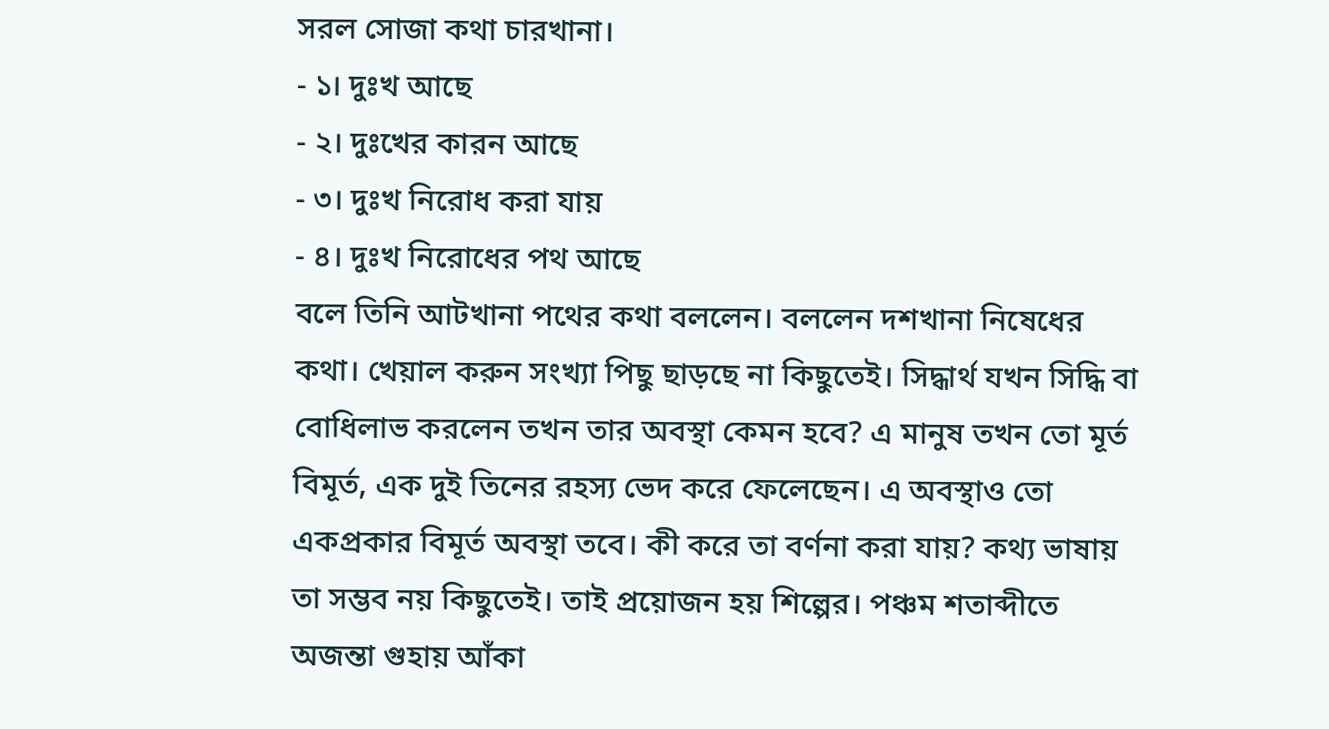সরল সোজা কথা চারখানা।
- ১। দুঃখ আছে
- ২। দুঃখের কারন আছে
- ৩। দুঃখ নিরোধ করা যায়
- ৪। দুঃখ নিরোধের পথ আছে
বলে তিনি আটখানা পথের কথা বললেন। বললেন দশখানা নিষেধের কথা। খেয়াল করুন সংখ্যা পিছু ছাড়ছে না কিছুতেই। সিদ্ধার্থ যখন সিদ্ধি বা বোধিলাভ করলেন তখন তার অবস্থা কেমন হবে? এ মানুষ তখন তো মূর্ত বিমূর্ত, এক দুই তিনের রহস্য ভেদ করে ফেলেছেন। এ অবস্থাও তো একপ্রকার বিমূর্ত অবস্থা তবে। কী করে তা বর্ণনা করা যায়? কথ্য ভাষায় তা সম্ভব নয় কিছুতেই। তাই প্রয়োজন হয় শিল্পের। পঞ্চম শতাব্দীতে অজন্তা গুহায় আঁকা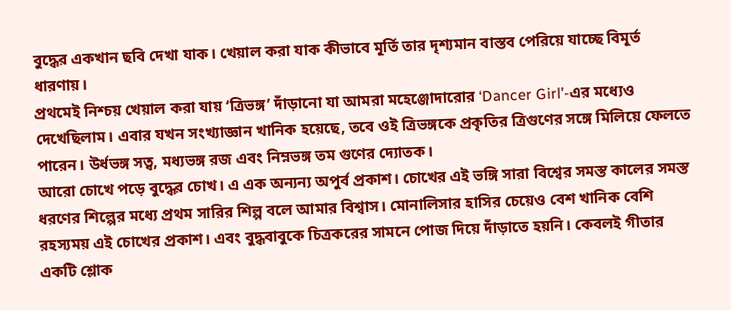বুদ্ধের একখান ছবি দেখা যাক। খেয়াল করা যাক কীভাবে মূর্তি তার দৃশ্যমান বাস্তব পেরিয়ে যাচ্ছে বিমূর্ত ধারণায়।
প্রথমেই নিশ্চয় খেয়াল করা যায় ‘ত্রিভঙ্গ’ দাঁড়ানো যা আমরা মহেঞ্জোদারোর ‘Dancer Girl’-এর মধ্যেও দেখেছিলাম। এবার যখন সংখ্যাজ্ঞান খানিক হয়েছে, তবে ওই ত্রিভঙ্গকে প্রকৃতির ত্রিগুণের সঙ্গে মিলিয়ে ফেলতে পারেন। উর্ধভঙ্গ সত্ব, মধ্যভঙ্গ রজ এবং নিম্নভঙ্গ তম গুণের দ্যোতক।
আরো চোখে পড়ে বুদ্ধের চোখ। এ এক অন্যন্য অপুর্ব প্রকাশ। চোখের এই ভঙ্গি সারা বিশ্বের সমস্ত কালের সমস্ত ধরণের শিল্পের মধ্যে প্রথম সারির শিল্প বলে আমার বিশ্বাস। মোনালিসার হাসির চেয়েও বেশ খানিক বেশি রহস্যময় এই চোখের প্রকাশ। এবং বুদ্ধবাবুকে চিত্রকরের সামনে পোজ দিয়ে দাঁড়াতে হয়নি। কেবলই গীতার একটি শ্লোক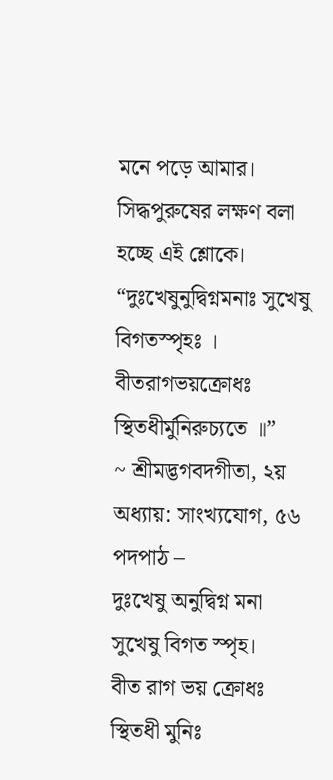মনে পড়ে আমার। সিদ্ধপুরুষের লক্ষণ বলা হচ্ছে এই শ্লোকে।
“দুঃখেষুনুদ্বিগ্নমনাঃ সুখেষু বিগতস্পৃহঃ ।
বীতরাগভয়ক্রোধঃ স্থিতধীর্মুনিরুচ্যতে ॥”
~ শ্রীমদ্ভগবদগীতা, ২য় অধ্যায়: সাংখ্যযোগ, ৫৬
পদপাঠ –
দুঃখেষু অনুদ্বিগ্ন মনা সুখেষু বিগত স্পৃহ।
বীত রাগ ভয় ক্রোধঃ স্থিতধী মুনিঃ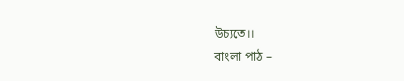উচ্যতে।।
বাংলা পাঠ –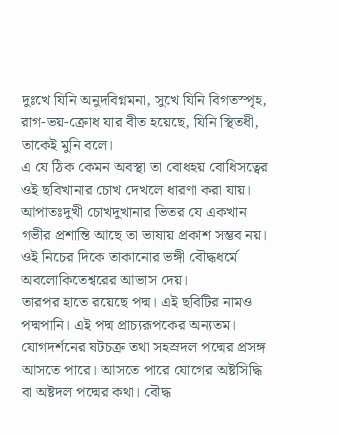দুঃখে যিনি অনুদবিগ্নমনা, সুখে যিনি বিগতস্পৃহ,
রাগ-ভয়-ক্রোধ যার বীত হয়েছে, যিনি স্থিতধী, তাকেই মুনি বলে।
এ যে ঠিক কেমন অবস্থা তা বোধহয় বোধিসত্বের ওই ছবিখানার চোখ দেখলে ধারণা করা যায়। আপাতঃদুখী চোখদুখানার ভিতর যে একখান গভীর প্রশান্তি আছে তা ভাষায় প্রকাশ সম্ভব নয়। ওই নিচের দিকে তাকানোর ভঙ্গী বৌদ্ধধর্মে অবলোকিতেশ্বরের আভাস দেয়।
তারপর হাতে রয়েছে পদ্ম। এই ছবিটির নামও পদ্মপানি। এই পদ্ম প্রাচ্যরূপকের অন্যতম। যোগদর্শনের ষটচক্র তথা সহস্রদল পদ্মের প্রসঙ্গ আসতে পারে। আসতে পারে যোগের অষ্টসিদ্ধি বা অষ্টদল পদ্মের কথা। বৌদ্ধ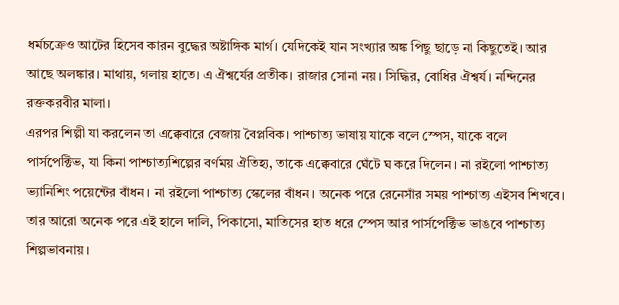ধর্মচক্রেও আটের হিসেব কারন বুদ্ধের অষ্টাঙ্গিক মার্গ। যেদিকেই যান সংখ্যার অঙ্ক পিছু ছাড়ে না কিছুতেই। আর আছে অলঙ্কার। মাথায়, গলায় হাতে। এ ঐশ্বর্যের প্রতীক। রাজার সোনা নয়। সিদ্ধির, বোধির ঐশ্বর্য। নন্দিনের রক্তকরবীর মালা।
এরপর শিল্পী যা করলেন তা এক্কেবারে বেজায় বৈপ্লবিক। পাশ্চাত্য ভাষায় যাকে বলে স্পেস, যাকে বলে পার্সপেক্টিভ, যা কিনা পাশ্চাত্যশিল্পের বর্ণময় ঐতিহ্য, তাকে এক্কেবারে ঘেঁটে ঘ করে দিলেন। না রইলো পাশ্চাত্য ভ্যানিশিং পয়েন্টের বাঁধন। না রইলো পাশ্চাত্য স্কেলের বাঁধন। অনেক পরে রেনেসাঁর সময় পাশ্চাত্য এইসব শিখবে। তার আরো অনেক পরে এই হালে দালি, পিকাসো, মাতিসের হাত ধরে স্পেস আর পার্সপেক্টিভ ভাঙবে পাশ্চাত্য শিল্পভাবনায়।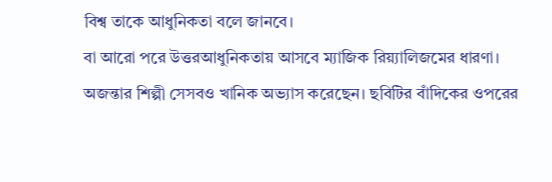বিশ্ব তাকে আধুনিকতা বলে জানবে।
বা আরো পরে উত্তরআধুনিকতায় আসবে ম্যাজিক রিয়্যালিজমের ধারণা। অজন্তার শিল্পী সেসবও খানিক অভ্যাস করেছেন। ছবিটির বাঁদিকের ওপরের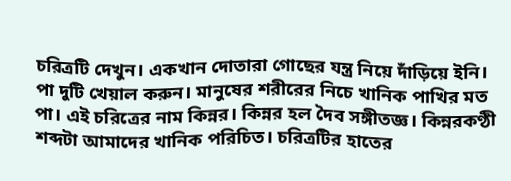চরিত্রটি দেখুন। একখান দোতারা গোছের যন্ত্র নিয়ে দাঁড়িয়ে ইনি। পা দুটি খেয়াল করুন। মানুষের শরীরের নিচে খানিক পাখির মত পা। এই চরিত্রের নাম কিন্নর। কিন্নর হল দৈব সঙ্গীতজ্ঞ। কিন্নরকণ্ঠী শব্দটা আমাদের খানিক পরিচিত। চরিত্রটির হাতের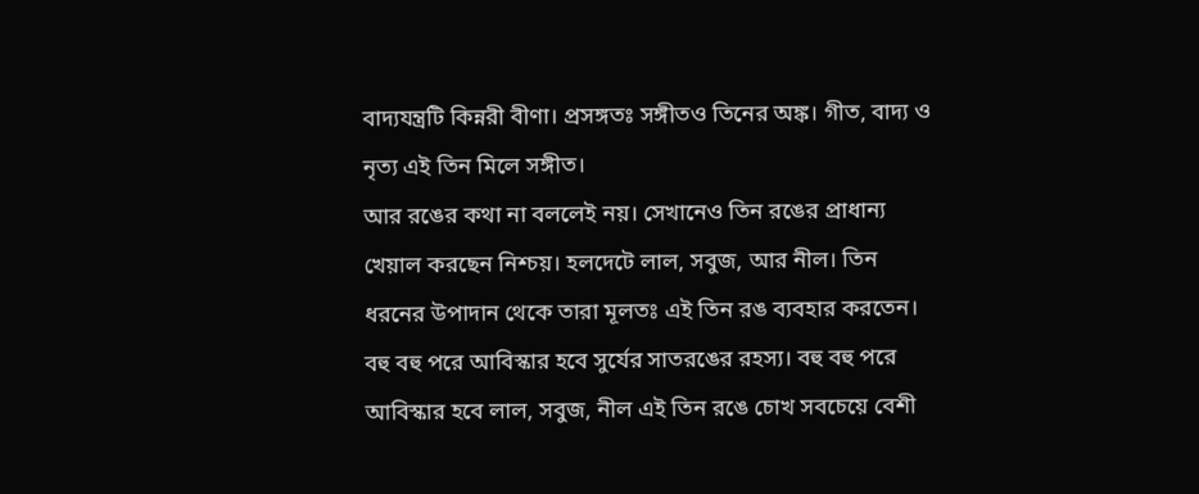বাদ্যযন্ত্রটি কিন্নরী বীণা। প্রসঙ্গতঃ সঙ্গীতও তিনের অঙ্ক। গীত, বাদ্য ও নৃত্য এই তিন মিলে সঙ্গীত।
আর রঙের কথা না বললেই নয়। সেখানেও তিন রঙের প্রাধান্য খেয়াল করছেন নিশ্চয়। হলদেটে লাল, সবুজ, আর নীল। তিন ধরনের উপাদান থেকে তারা মূলতঃ এই তিন রঙ ব্যবহার করতেন। বহু বহু পরে আবিস্কার হবে সুর্যের সাতরঙের রহস্য। বহু বহু পরে আবিস্কার হবে লাল, সবুজ, নীল এই তিন রঙে চোখ সবচেয়ে বেশী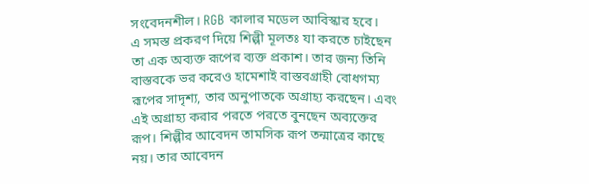সংবেদনশীল। RGB কালার মডেল আবিস্কার হবে।
এ সমস্ত প্রকরণ দিয়ে শিল্পী মূলতঃ যা করতে চাইছেন তা এক অব্যক্ত রূপের ব্যক্ত প্রকাশ। তার জন্য তিনি বাস্তবকে ভর করেও হামেশাই বাস্তবগ্রাহী বোধগম্য রূপের সাদৃশ্য, তার অনুপাতকে অগ্রাহ্য করছেন। এবং এই অগ্রাহ্য করার পরতে পরতে বুনছেন অব্যক্তের রূপ। শিল্পীর আবেদন তামসিক রূপ তন্মাত্রের কাছে নয়। তার আবেদন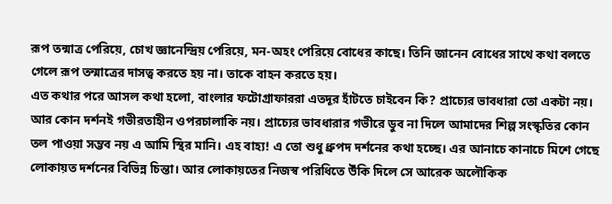রূপ তন্মাত্র পেরিয়ে, চোখ জ্ঞানেন্দ্রিয় পেরিয়ে, মন-অহং পেরিয়ে বোধের কাছে। তিনি জানেন বোধের সাথে কথা বলতে গেলে রূপ তন্মাত্রের দাসত্ব করতে হয় না। তাকে বাহন করতে হয়।
এত কথার পরে আসল কথা হলো, বাংলার ফটোগ্রাফাররা এতদূর হাঁটতে চাইবেন কি? প্রাচ্যের ভাবধারা তো একটা নয়। আর কোন দর্শনই গভীরতাহীন ওপরচালাকি নয়। প্রাচ্যের ভাবধারার গভীরে ডুব না দিলে আমাদের শিল্প সংস্কৃতির কোন তল পাওয়া সম্ভব নয় এ আমি স্থির মানি। এহ বাহ্য! এ তো শুধু ধ্রুপদ দর্শনের কথা হচ্ছে। এর আনাচে কানাচে মিশে গেছে লোকায়ত দর্শনের বিভিন্ন চিন্তা। আর লোকায়তের নিজস্ব পরিধিতে উঁকি দিলে সে আরেক অলৌকিক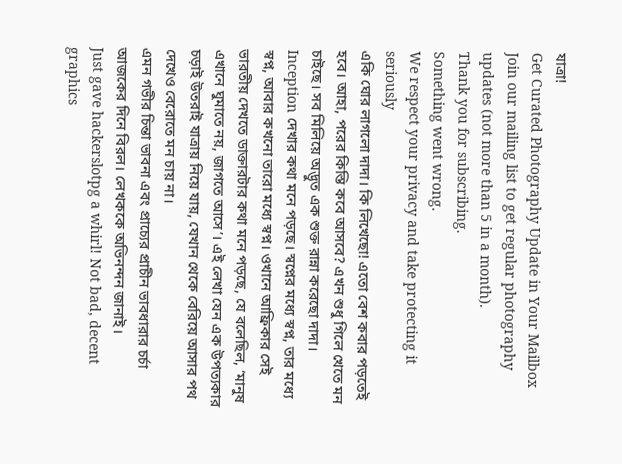যাত্রা!
Get Curated Photography Update in Your Mailbox
Join our mailing list to get regular photography updates (not more than 5 in a month).
Thank you for subscribing.
Something went wrong.
We respect your privacy and take protecting it seriously
একি ঘোর লাগলো দাদা। কি লিখেছো! এতো বেশ কবার পড়তেই হবে। আহা, পরের কিস্তি কবে আসবে? এখন শুধু গিলে খেতে মন চাইছে। সব মিলিয়ে অদ্ভুত এক শুক্ত রান্না করেছো দাদা।
Inception দেখার কথা মনে পড়ছে। স্বপ্নের মধ্যে স্বপ্ন, তার মধ্যে স্বপ্ন, আবার কখনো তারো মধ্যে স্বপ্ন। ওখানে আফ্রিকার সেই ভারতীয় দেখতে ডাক্তারটার কথা মনে পড়ছে, যে বলেছিল, ‘মানুষ এখানে ঘুমাতে নয়, জাগতে আসে’। এই লেখা যেন এক উপত্যকার চড়াই উতরাই যাত্রায় নিয়ে যায়, যেখান থেকে বেরিয়ে আসার পথ দেখেও বেরোতে মন চায় না।
এমন গভীর চিন্তা ভাবনা এবং প্রাচ্যের প্রাচীন ভাবধারার চর্চা আজকের দিনে বিরল। লেখককে অভিনন্দন জানাই।
Just gave hackerslotpg a whirl! Not bad, decent graphics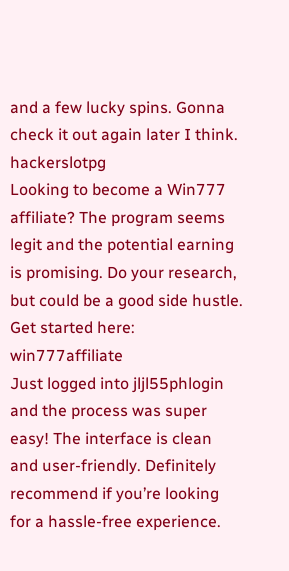and a few lucky spins. Gonna check it out again later I think. hackerslotpg
Looking to become a Win777 affiliate? The program seems legit and the potential earning is promising. Do your research, but could be a good side hustle. Get started here: win777affiliate
Just logged into jljl55phlogin and the process was super easy! The interface is clean and user-friendly. Definitely recommend if you’re looking for a hassle-free experience.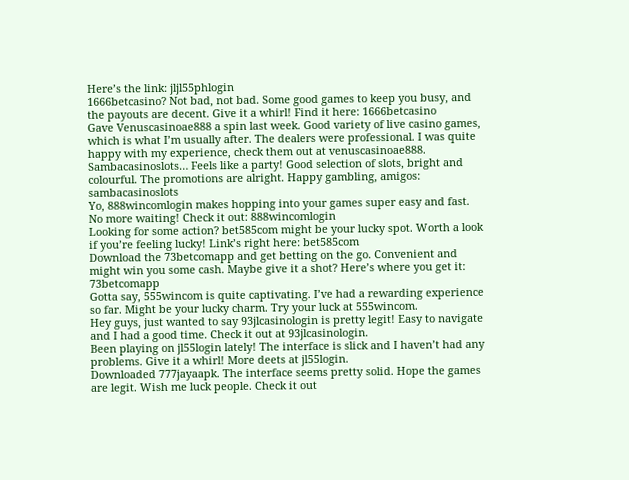Here’s the link: jljl55phlogin
1666betcasino? Not bad, not bad. Some good games to keep you busy, and the payouts are decent. Give it a whirl! Find it here: 1666betcasino
Gave Venuscasinoae888 a spin last week. Good variety of live casino games, which is what I’m usually after. The dealers were professional. I was quite happy with my experience, check them out at venuscasinoae888.
Sambacasinoslots… Feels like a party! Good selection of slots, bright and colourful. The promotions are alright. Happy gambling, amigos: sambacasinoslots
Yo, 888wincomlogin makes hopping into your games super easy and fast. No more waiting! Check it out: 888wincomlogin
Looking for some action? bet585com might be your lucky spot. Worth a look if you’re feeling lucky! Link’s right here: bet585com
Download the 73betcomapp and get betting on the go. Convenient and might win you some cash. Maybe give it a shot? Here’s where you get it: 73betcomapp
Gotta say, 555wincom is quite captivating. I’ve had a rewarding experience so far. Might be your lucky charm. Try your luck at 555wincom.
Hey guys, just wanted to say 93jlcasinologin is pretty legit! Easy to navigate and I had a good time. Check it out at 93jlcasinologin.
Been playing on jl55login lately! The interface is slick and I haven’t had any problems. Give it a whirl! More deets at jl55login.
Downloaded 777jayaapk. The interface seems pretty solid. Hope the games are legit. Wish me luck people. Check it out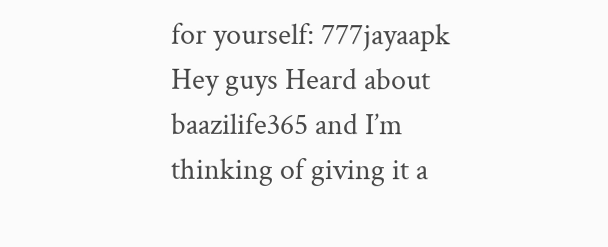for yourself: 777jayaapk
Hey guys Heard about baazilife365 and I’m thinking of giving it a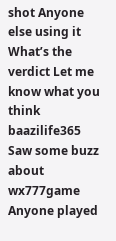shot Anyone else using it What’s the verdict Let me know what you think baazilife365
Saw some buzz about wx777game Anyone played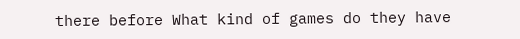there before What kind of games do they have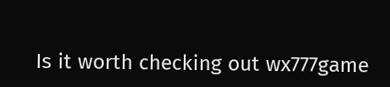Is it worth checking out wx777game